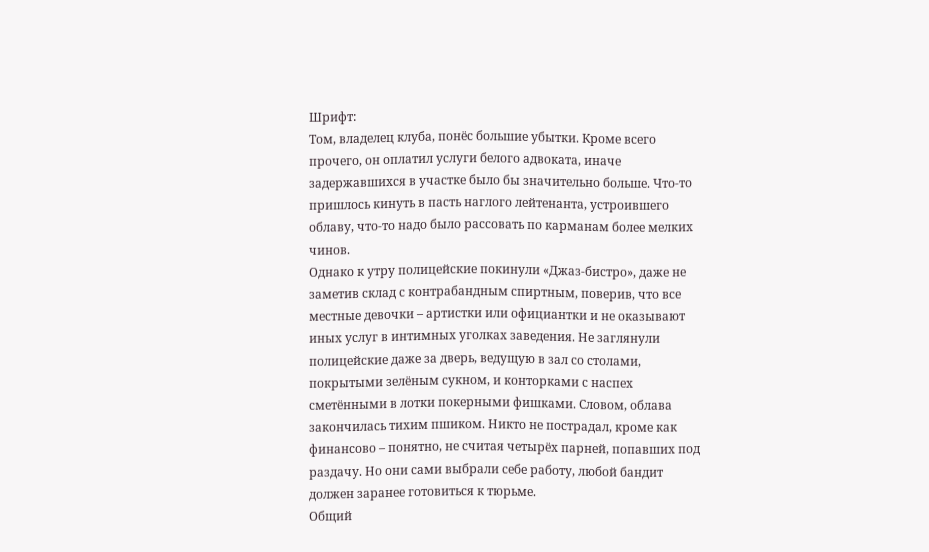Шрифт:
Том, владелец клуба, понёс большие убытки. Кроме всего прочего, он оплатил услуги белого адвоката, иначе задержавшихся в участке было бы значительно больше. Что-то пришлось кинуть в пасть наглого лейтенанта, устроившего облаву, что-то надо было рассовать по карманам более мелких чинов.
Однако к утру полицейские покинули «Джаз-бистро», даже не заметив склад с контрабандным спиртным, поверив, что все местные девочки – артистки или официантки и не оказывают иных услуг в интимных уголках заведения. Не заглянули полицейские даже за дверь, ведущую в зал со столами, покрытыми зелёным сукном, и конторками с наспех сметёнными в лотки покерными фишками. Словом, облава закончилась тихим пшиком. Никто не пострадал, кроме как финансово – понятно, не считая четырёх парней, попавших под раздачу. Но они сами выбрали себе работу, любой бандит должен заранее готовиться к тюрьме.
Общий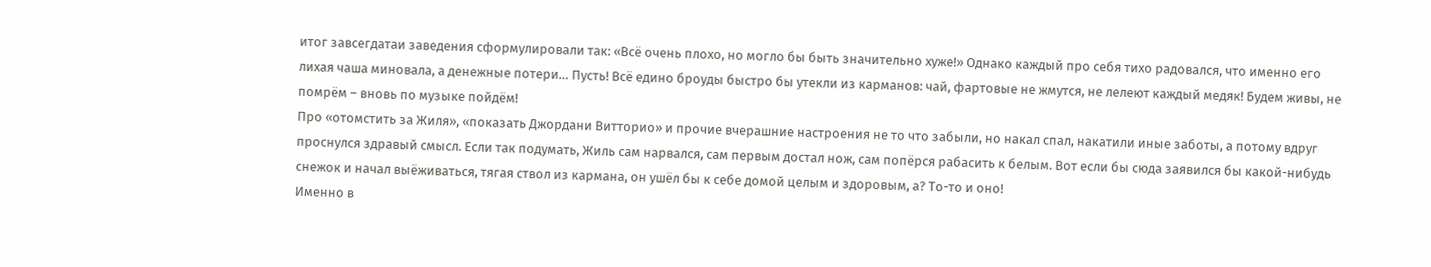итог завсегдатаи заведения сформулировали так: «Всё очень плохо, но могло бы быть значительно хуже!» Однако каждый про себя тихо радовался, что именно его лихая чаша миновала, а денежные потери… Пусть! Всё едино броуды быстро бы утекли из карманов: чай, фартовые не жмутся, не лелеют каждый медяк! Будем живы, не помрём – вновь по музыке пойдём!
Про «отомстить за Жиля», «показать Джордани Витторио» и прочие вчерашние настроения не то что забыли, но накал спал, накатили иные заботы, а потому вдруг проснулся здравый смысл. Если так подумать, Жиль сам нарвался, сам первым достал нож, сам попёрся рабасить к белым. Вот если бы сюда заявился бы какой-нибудь снежок и начал выёживаться, тягая ствол из кармана, он ушёл бы к себе домой целым и здоровым, а? То-то и оно!
Именно в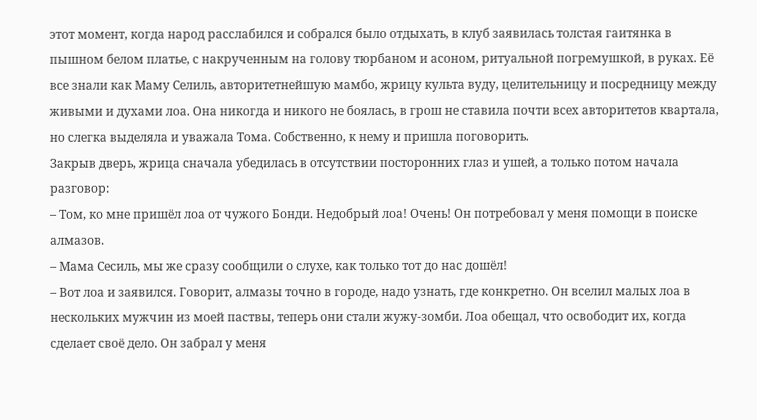этот момент, когда народ расслабился и собрался было отдыхать, в клуб заявилась толстая гаитянка в пышном белом платье, с накрученным на голову тюрбаном и асоном, ритуальной погремушкой, в руках. Её все знали как Маму Селиль, авторитетнейшую мамбо, жрицу культа вуду, целительницу и посредницу между живыми и духами лоа. Она никогда и никого не боялась, в грош не ставила почти всех авторитетов квартала, но слегка выделяла и уважала Тома. Собственно, к нему и пришла поговорить.
Закрыв дверь, жрица сначала убедилась в отсутствии посторонних глаз и ушей, а только потом начала разговор:
– Том, ко мне пришёл лоа от чужого Бонди. Недобрый лоа! Очень! Он потребовал у меня помощи в поиске алмазов.
– Мама Сесиль, мы же сразу сообщили о слухе, как только тот до нас дошёл!
– Вот лоа и заявился. Говорит, алмазы точно в городе, надо узнать, где конкретно. Он вселил малых лоа в нескольких мужчин из моей паствы, теперь они стали жужу-зомби. Лоа обещал, что освободит их, когда сделает своё дело. Он забрал у меня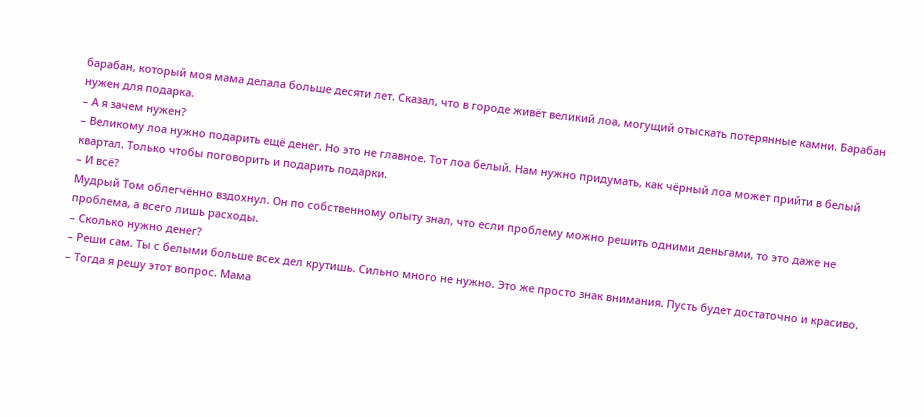барабан, который моя мама делала больше десяти лет. Сказал, что в городе живёт великий лоа, могущий отыскать потерянные камни. Барабан нужен для подарка.
– А я зачем нужен?
– Великому лоа нужно подарить ещё денег. Но это не главное. Тот лоа белый. Нам нужно придумать, как чёрный лоа может прийти в белый квартал. Только чтобы поговорить и подарить подарки.
– И всё?
Мудрый Том облегчённо вздохнул. Он по собственному опыту знал, что если проблему можно решить одними деньгами, то это даже не проблема, а всего лишь расходы.
– Сколько нужно денег?
– Реши сам. Ты с белыми больше всех дел крутишь. Сильно много не нужно. Это же просто знак внимания. Пусть будет достаточно и красиво.
– Тогда я решу этот вопрос. Мама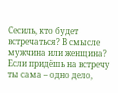Сесиль, кто будет встречаться? В смысле мужчина или женщина? Если придёшь на встречу ты сама – одно дело,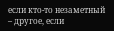если кто-то незаметный – другое, если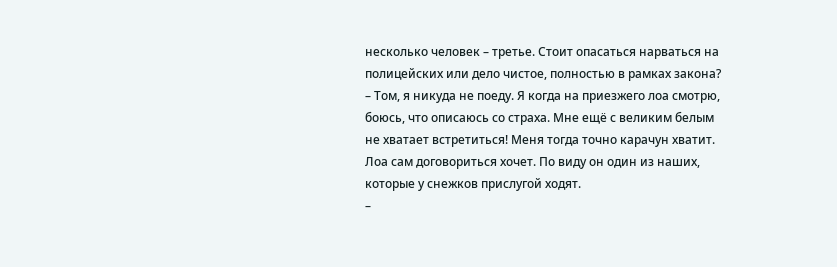несколько человек – третье. Стоит опасаться нарваться на полицейских или дело чистое, полностью в рамках закона?
– Том, я никуда не поеду. Я когда на приезжего лоа смотрю, боюсь, что описаюсь со страха. Мне ещё с великим белым не хватает встретиться! Меня тогда точно карачун хватит. Лоа сам договориться хочет. По виду он один из наших, которые у снежков прислугой ходят.
–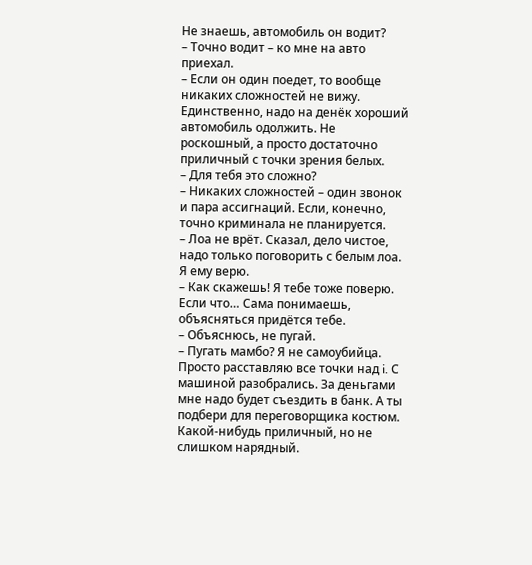Не знаешь, автомобиль он водит?
– Точно водит – ко мне на авто приехал.
– Если он один поедет, то вообще никаких сложностей не вижу. Единственно, надо на денёк хороший автомобиль одолжить. Не роскошный, а просто достаточно приличный с точки зрения белых.
– Для тебя это сложно?
– Никаких сложностей – один звонок и пара ассигнаций. Если, конечно, точно криминала не планируется.
– Лоа не врёт. Сказал, дело чистое, надо только поговорить с белым лоа. Я ему верю.
– Как скажешь! Я тебе тоже поверю. Если что… Сама понимаешь, объясняться придётся тебе.
– Объяснюсь, не пугай.
– Пугать мамбо? Я не самоубийца. Просто расставляю все точки над i. С машиной разобрались. За деньгами мне надо будет съездить в банк. А ты подбери для переговорщика костюм. Какой-нибудь приличный, но не слишком нарядный.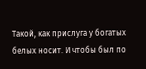Такой, как прислуга у богатых белых носит. И чтобы был по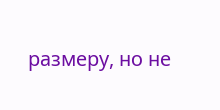размеру, но не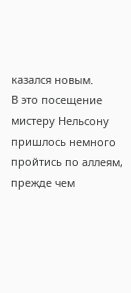казался новым.
В это посещение мистеру Нельсону пришлось немного пройтись по аллеям, прежде чем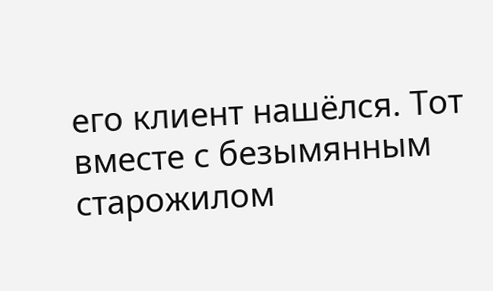его клиент нашёлся. Тот вместе с безымянным старожилом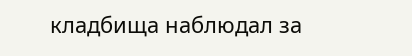кладбища наблюдал за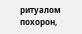ритуалом похорон,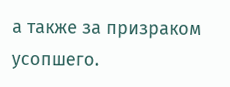а также за призраком усопшего.